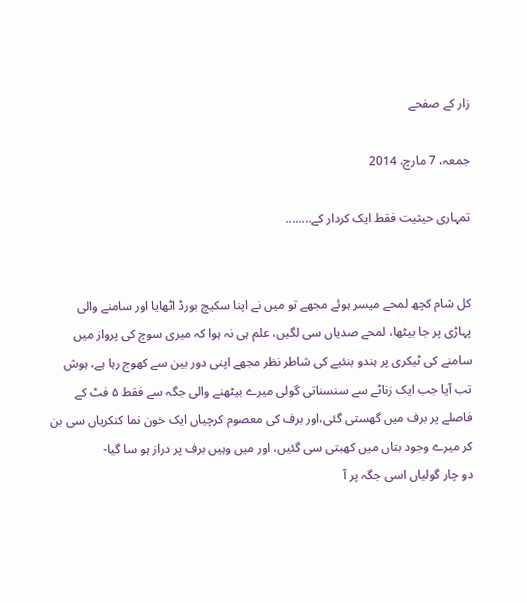زار کے صفحے

جمعہ، 7 مارچ، 2014

تمہاری حیثیت فقط ایک کردار کے........


کل شام کچھ لمحے میسر ہوئے مجھے تو میں نے اپنا سکیچ بورڈ اٹھایا اور سامنے والی پہاڑی پر جا بیٹھا، لمحے صدیاں سی لگیں، علم ہی نہ ہوا کہ میری سوچ کی پرواز میں سامنے کی ٹیکری پر ہندو بنئیے کی شاطر نظر مجھے اپنی دور بین سے کھوج رہا ہے، ہوش تب آیا جب ایک زناٹے سے سنسناتی گولی میرے بیٹھنے والی جگہ سے فقط ۵ فٹ کے فاصلے پر برف میں گھستی گئی،اور برف کی معصوم کرچیاں ایک خون نما کنکریاں سی بن کر میرے وجود بتاں میں کھبتی سی گئیں، اور میں وہیں برف پر دراز ہو سا گیا-
دو چار گولیاں اسی جگہ پر آ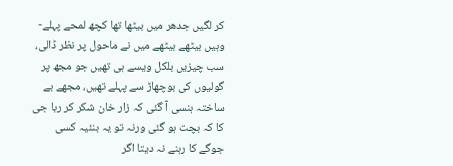کر لگیں جدھر میں بیٹھا تھا کچھ لمحے پہلے-
وہیں بیٹھے بیٹھے میں نے ماحول پر نظر ڈالی،
سب چیزیں بلکل ویسے ہی تھیں جو مجھ پر گولیوں کی بوچھاڑ سے پہلے تھیں، مجھے بے ساختہ ہنسی آ گئی کہ زار خان شکر کر ربا جی کا کہ بچت ہو گئی ورنہ تو یہ بنئیہ کسی جوگے کا رہنے نہ دیتا اگر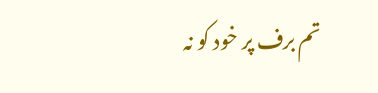تم برف پر خود کو نہ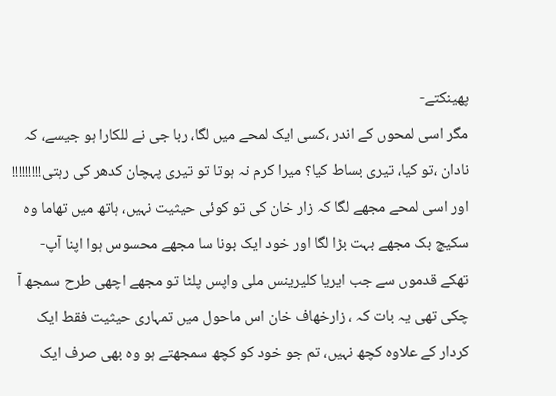پھینکتے-
مگر اسی لمحوں کے اندر ،کسی ایک لمحے میں لگا، ربا جی نے للکارا ہو جیسے، کہ نادان ،تو کیا، تیری بساط کیا؟ میرا کرم نہ ہوتا تو تیری پہچان کدھر کی رہتی!!!!!!!!!
اور اسی لمحے مجھے لگا کہ زار خان کی تو کوئی حیثیت نہیں، ہاتھ میں تھاما وہ سکیچ بک مجھے بہت بڑا لگا اور خود ایک بونا سا مجھے محسوس ہوا اپنا آپ- تھکے قدموں سے جب ایریا کلیرینس ملی واپس پلٹا تو مجھے اچھی طرح سمجھ آ چکی تھی یہ بات کہ ، زارخھاف خان اس ماحول میں تمہاری حیثیت فقط ایک کردار کے علاوہ کچھ نہیں، تم جو خود کو کچھ سمجھتے ہو وہ بھی صرف ایک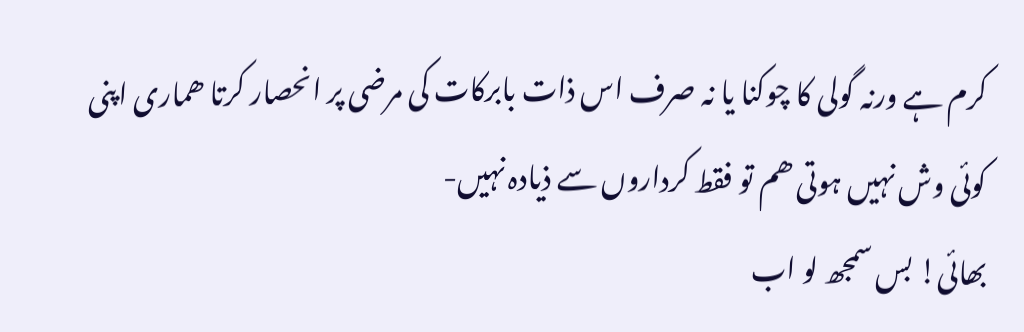کرم ہے ورنہ گولی کا چوکنا یا نہ صرف اس ذات بابرکات کی مرضی پر انحصار کرتا ھماری اپنی کوئی وش نہیں ہوتی ھم تو فقط کرداروں سے ذیادہ نہیں-
بھائی! بس سمجھ لو اب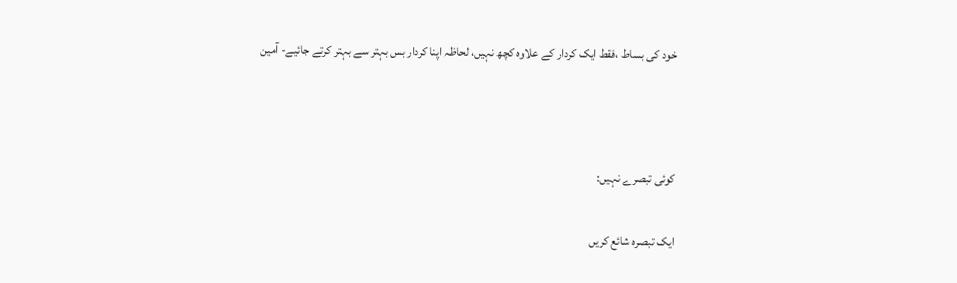خود کی بساط ،فقط ایک کردار کے علاوہ کچھ نہیں، لحاظہ اپنا کردار بس بہتر سے بہتر کرتے جائیے- آمین



کوئی تبصرے نہیں:

ایک تبصرہ شائع کریں